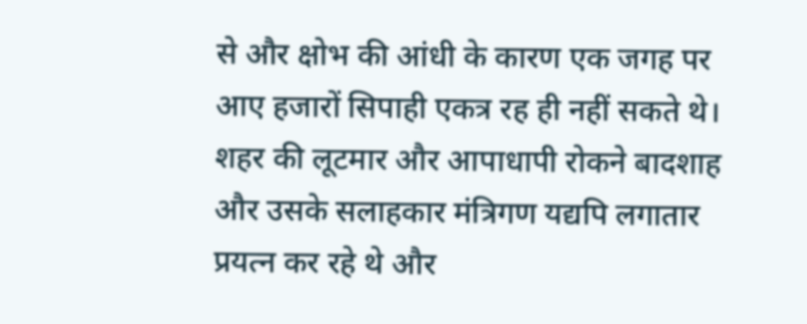से और क्षोभ की आंधी के कारण एक जगह पर आए हजारों सिपाही एकत्र रह ही नहीं सकते थे। शहर की लूटमार और आपाधापी रोकने बादशाह और उसके सलाहकार मंत्रिगण यद्यपि लगातार प्रयत्न कर रहे थे और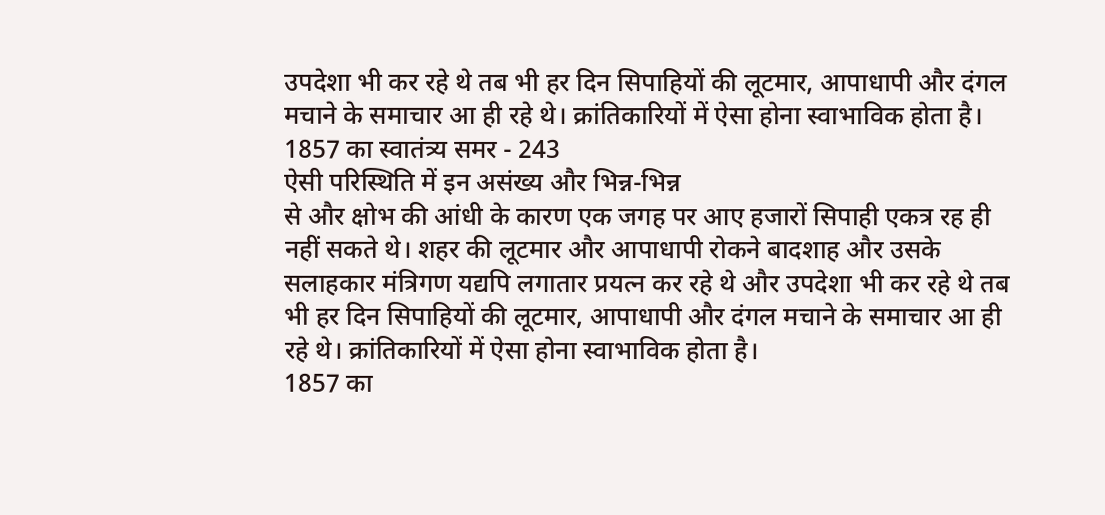उपदेशा भी कर रहे थे तब भी हर दिन सिपाहियों की लूटमार, आपाधापी और दंगल मचाने के समाचार आ ही रहे थे। क्रांतिकारियों में ऐसा होना स्वाभाविक होता है।
1857 का स्वातंत्र्य समर - 243
ऐसी परिस्थिति में इन असंख्य और भिन्न-भिन्न
से और क्षोभ की आंधी के कारण एक जगह पर आए हजारों सिपाही एकत्र रह ही नहीं सकते थे। शहर की लूटमार और आपाधापी रोकने बादशाह और उसके सलाहकार मंत्रिगण यद्यपि लगातार प्रयत्न कर रहे थे और उपदेशा भी कर रहे थे तब भी हर दिन सिपाहियों की लूटमार, आपाधापी और दंगल मचाने के समाचार आ ही रहे थे। क्रांतिकारियों में ऐसा होना स्वाभाविक होता है।
1857 का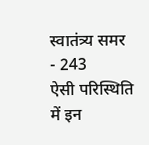स्वातंत्र्य समर - 243
ऐसी परिस्थिति में इन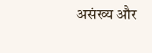असंख्य और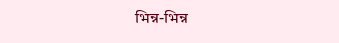भिन्न-भिन्न